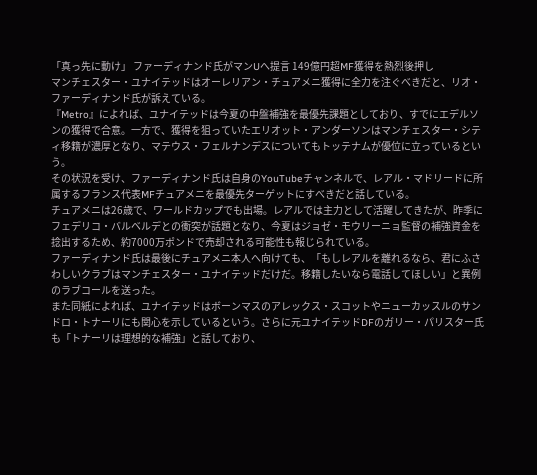「真っ先に動け」 ファーディナンド氏がマンUへ提言 149億円超MF獲得を熱烈後押し
マンチェスター・ユナイテッドはオーレリアン・チュアメニ獲得に全力を注ぐべきだと、リオ・ファーディナンド氏が訴えている。
『Metro』によれば、ユナイテッドは今夏の中盤補強を最優先課題としており、すでにエデルソンの獲得で合意。一方で、獲得を狙っていたエリオット・アンダーソンはマンチェスター・シティ移籍が濃厚となり、マテウス・フェルナンデスについてもトッテナムが優位に立っているという。
その状況を受け、ファーディナンド氏は自身のYouTubeチャンネルで、レアル・マドリードに所属するフランス代表MFチュアメニを最優先ターゲットにすべきだと話している。
チュアメニは26歳で、ワールドカップでも出場。レアルでは主力として活躍してきたが、昨季にフェデリコ・バルベルデとの衝突が話題となり、今夏はジョゼ・モウリーニョ監督の補強資金を捻出するため、約7000万ポンドで売却される可能性も報じられている。
ファーディナンド氏は最後にチュアメニ本人へ向けても、「もしレアルを離れるなら、君にふさわしいクラブはマンチェスター・ユナイテッドだけだ。移籍したいなら電話してほしい」と異例のラブコールを送った。
また同紙によれば、ユナイテッドはボーンマスのアレックス・スコットやニューカッスルのサンドロ・トナーリにも関心を示しているという。さらに元ユナイテッドDFのガリー・パリスター氏も「トナーリは理想的な補強」と話しており、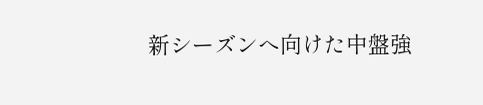新シーズンへ向けた中盤強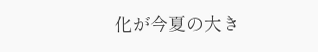化が今夏の大き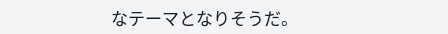なテーマとなりそうだ。